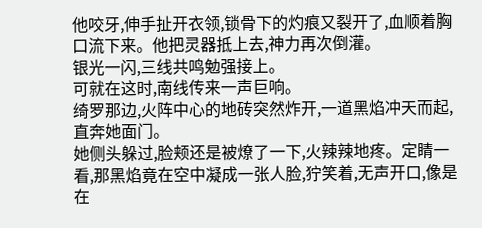他咬牙,伸手扯开衣领,锁骨下的灼痕又裂开了,血顺着胸口流下来。他把灵器抵上去,神力再次倒灌。
银光一闪,三线共鸣勉强接上。
可就在这时,南线传来一声巨响。
绮罗那边,火阵中心的地砖突然炸开,一道黑焰冲天而起,直奔她面门。
她侧头躲过,脸颊还是被燎了一下,火辣辣地疼。定睛一看,那黑焰竟在空中凝成一张人脸,狞笑着,无声开口,像是在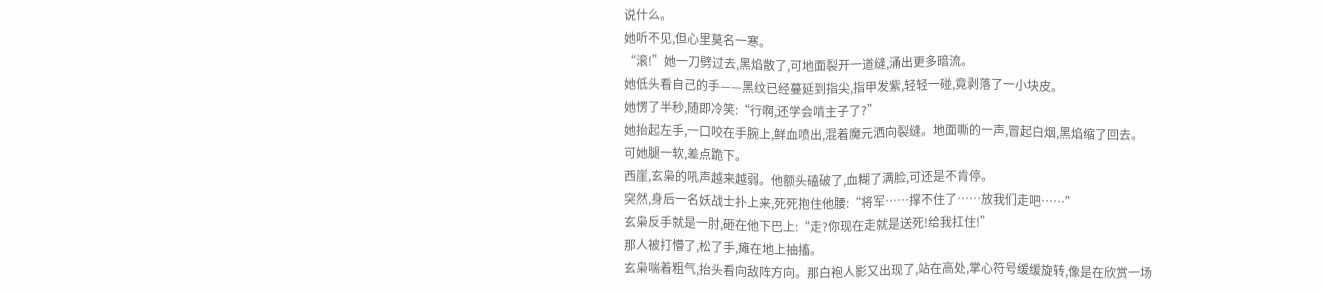说什么。
她听不见,但心里莫名一寒。
“滚!”她一刀劈过去,黑焰散了,可地面裂开一道缝,涌出更多暗流。
她低头看自己的手——黑纹已经蔓延到指尖,指甲发紫,轻轻一碰,竟剥落了一小块皮。
她愣了半秒,随即冷笑:“行啊,还学会啃主子了?”
她抬起左手,一口咬在手腕上,鲜血喷出,混着魔元洒向裂缝。地面嘶的一声,冒起白烟,黑焰缩了回去。
可她腿一软,差点跪下。
西崖,玄枭的吼声越来越弱。他额头磕破了,血糊了满脸,可还是不肯停。
突然,身后一名妖战士扑上来,死死抱住他腰:“将军……撑不住了……放我们走吧……”
玄枭反手就是一肘,砸在他下巴上:“走?你现在走就是送死!给我扛住!”
那人被打懵了,松了手,瘫在地上抽搐。
玄枭喘着粗气,抬头看向敌阵方向。那白袍人影又出现了,站在高处,掌心符号缓缓旋转,像是在欣赏一场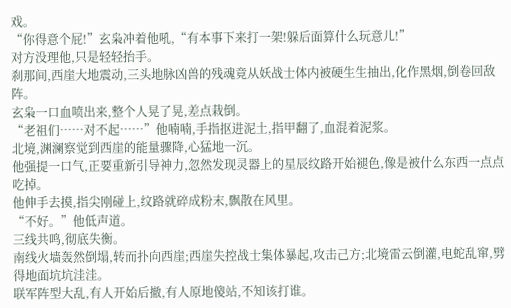戏。
“你得意个屁!”玄枭冲着他吼,“有本事下来打一架!躲后面算什么玩意儿!”
对方没理他,只是轻轻抬手。
刹那间,西崖大地震动,三头地脉凶兽的残魂竟从妖战士体内被硬生生抽出,化作黑烟,倒卷回敌阵。
玄枭一口血喷出来,整个人晃了晃,差点栽倒。
“老祖们……对不起……”他喃喃,手指抠进泥土,指甲翻了,血混着泥浆。
北境,渊澜察觉到西崖的能量骤降,心猛地一沉。
他强提一口气,正要重新引导神力,忽然发现灵器上的星辰纹路开始褪色,像是被什么东西一点点吃掉。
他伸手去摸,指尖刚碰上,纹路就碎成粉末,飘散在风里。
“不好。”他低声道。
三线共鸣,彻底失衡。
南线火墙轰然倒塌,转而扑向西崖;西崖失控战士集体暴起,攻击己方;北境雷云倒灌,电蛇乱窜,劈得地面坑坑洼洼。
联军阵型大乱,有人开始后撤,有人原地傻站,不知该打谁。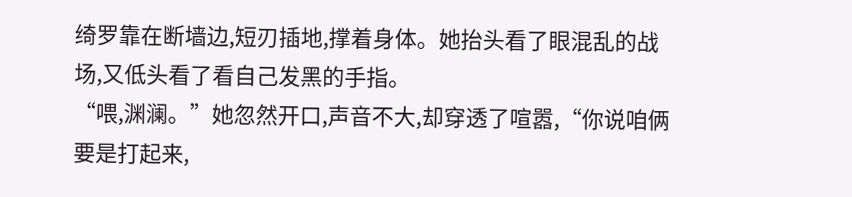绮罗靠在断墙边,短刃插地,撑着身体。她抬头看了眼混乱的战场,又低头看了看自己发黑的手指。
“喂,渊澜。”她忽然开口,声音不大,却穿透了喧嚣,“你说咱俩要是打起来,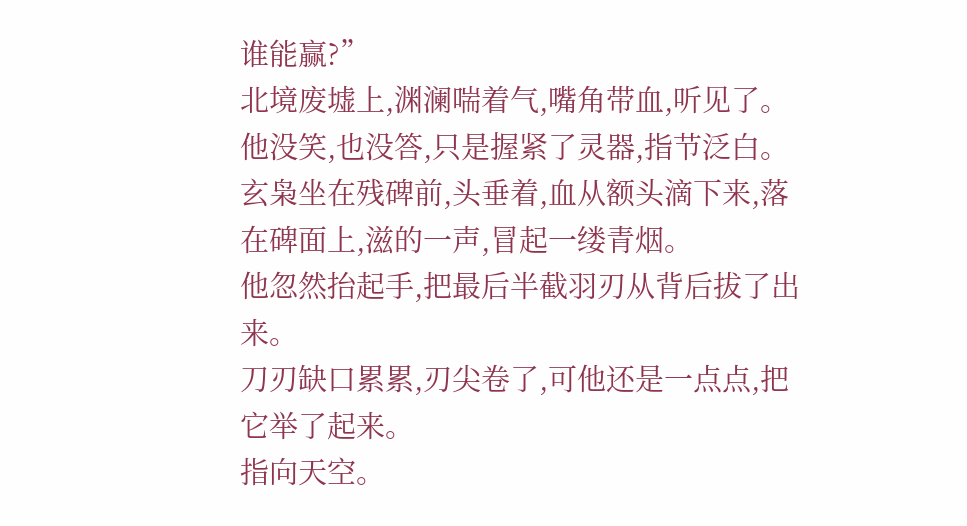谁能赢?”
北境废墟上,渊澜喘着气,嘴角带血,听见了。
他没笑,也没答,只是握紧了灵器,指节泛白。
玄枭坐在残碑前,头垂着,血从额头滴下来,落在碑面上,滋的一声,冒起一缕青烟。
他忽然抬起手,把最后半截羽刃从背后拔了出来。
刀刃缺口累累,刃尖卷了,可他还是一点点,把它举了起来。
指向天空。